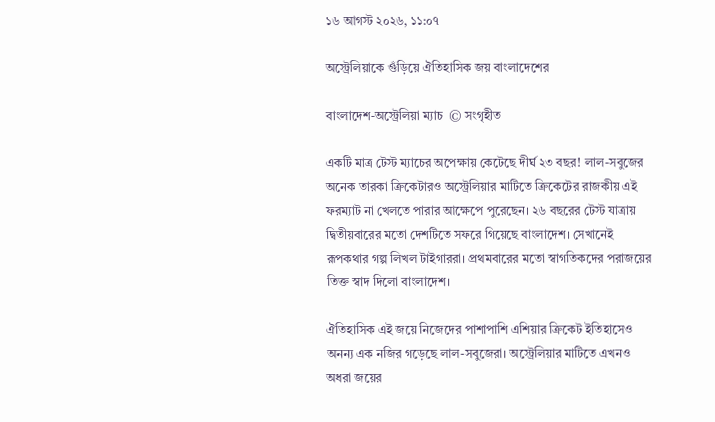১৬ আগস্ট ২০২৬, ১১:০৭

অস্ট্রেলিয়াকে গুঁড়িয়ে ঐতিহাসিক জয় বাংলাদেশের

বাংলাদেশ-অস্ট্রেলিয়া ম্যাচ  © সংগৃহীত

একটি মাত্র টেস্ট ম্যাচের অপেক্ষায় কেটেছে দীর্ঘ ২৩ বছর! লাল-সবুজের অনেক তারকা ক্রিকেটারও অস্ট্রেলিয়ার মাটিতে ক্রিকেটের রাজকীয় এই ফরম্যাট না খেলতে পারার আক্ষেপে পুরেছেন। ২৬ বছরের টেস্ট যাত্রায় দ্বিতীয়বারের মতো দেশটিতে সফরে গিয়েছে বাংলাদেশ। সেখানেই রূপকথার গল্প লিখল টাইগাররা। প্রথমবারের মতো স্বাগতিকদের পরাজয়ের তিক্ত স্বাদ দিলো বাংলাদেশ।

ঐতিহাসিক এই জয়ে নিজেদের পাশাপাশি এশিয়ার ক্রিকেট ইতিহাসেও অনন্য এক নজির গড়েছে লাল-সবুজেরা। অস্ট্রেলিয়ার মাটিতে এখনও অধরা জয়ের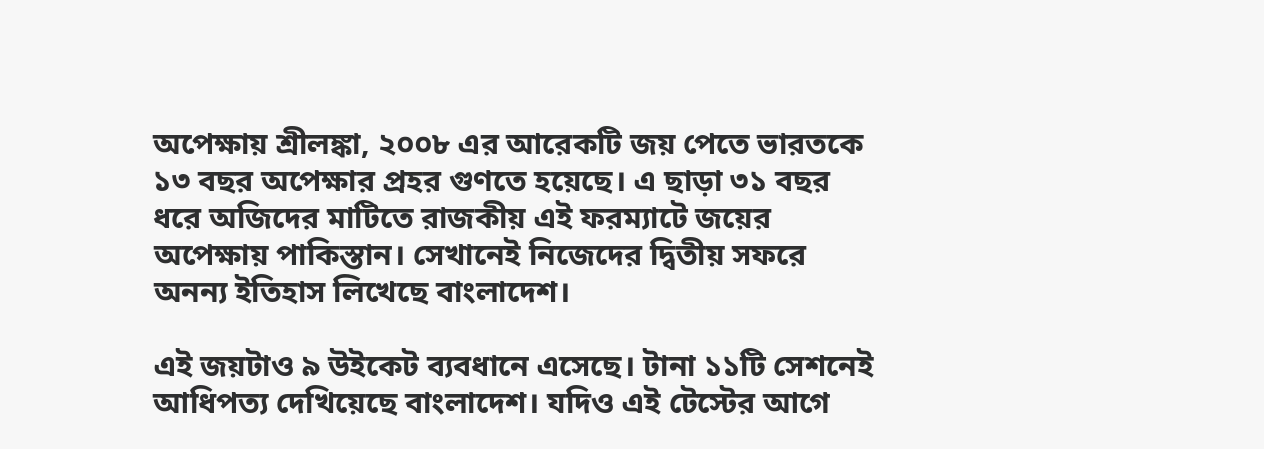অপেক্ষায় শ্রীলঙ্কা, ২০০৮ এর আরেকটি জয় পেতে ভারতকে ১৩ বছর অপেক্ষার প্রহর গুণতে হয়েছে। এ ছাড়া ৩১ বছর ধরে অজিদের মাটিতে রাজকীয় এই ফরম্যাটে জয়ের অপেক্ষায় পাকিস্তান। সেখানেই নিজেদের দ্বিতীয় সফরে অনন্য ইতিহাস লিখেছে বাংলাদেশ।

এই জয়টাও ৯ উইকেট ব্যবধানে এসেছে। টানা ১১টি সেশনেই আধিপত্য দেখিয়েছে বাংলাদেশ। যদিও এই টেস্টের আগে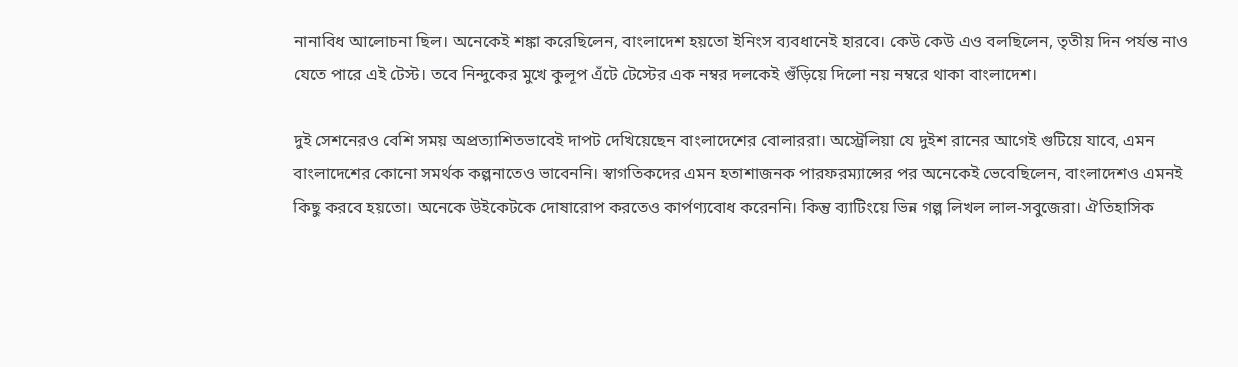নানাবিধ আলোচনা ছিল। অনেকেই শঙ্কা করেছিলেন, বাংলাদেশ হয়তো ইনিংস ব্যবধানেই হারবে। কেউ কেউ এও বলছিলেন, তৃতীয় দিন পর্যন্ত নাও যেতে পারে এই টেস্ট। তবে নিন্দুকের মুখে কুলূপ এঁটে টেস্টের এক নম্বর দলকেই গুঁড়িয়ে দিলো নয় নম্বরে থাকা বাংলাদেশ।

দুই সেশনেরও বেশি সময় অপ্রত্যাশিতভাবেই দাপট দেখিয়েছেন বাংলাদেশের বোলাররা। অস্ট্রেলিয়া যে দুইশ রানের আগেই গুটিয়ে যাবে, এমন বাংলাদেশের কোনো সমর্থক কল্পনাতেও ভাবেননি। স্বাগতিকদের এমন হতাশাজনক পারফরম্যান্সের পর অনেকেই ভেবেছিলেন, বাংলাদেশও এমনই কিছু করবে হয়তো। অনেকে উইকেটকে দোষারোপ করতেও কার্পণ্যবোধ করেননি। কিন্তু ব্যাটিংয়ে ভিন্ন গল্প লিখল লাল-সবুজেরা। ঐতিহাসিক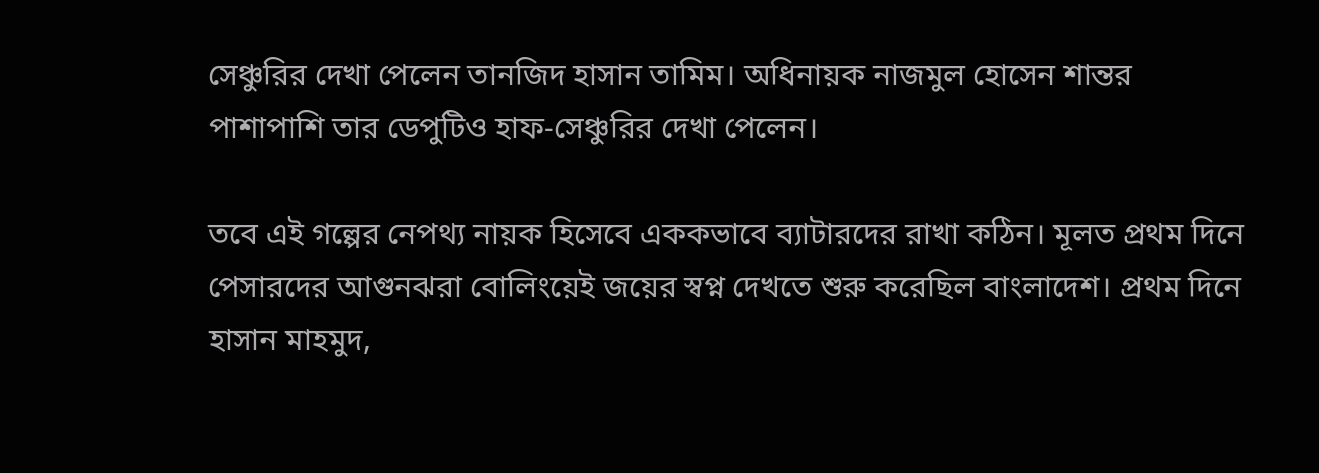সেঞ্চুরির দেখা পেলেন তানজিদ হাসান তামিম। অধিনায়ক নাজমুল হোসেন শান্তর পাশাপাশি তার ডেপুটিও হাফ-সেঞ্চুরির দেখা পেলেন।

তবে এই গল্পের নেপথ্য নায়ক হিসেবে এককভাবে ব্যাটারদের রাখা কঠিন। মূলত প্রথম দিনে পেসারদের আগুনঝরা বোলিংয়েই জয়ের স্বপ্ন দেখতে শুরু করেছিল বাংলাদেশ। প্রথম দিনে হাসান মাহমুদ,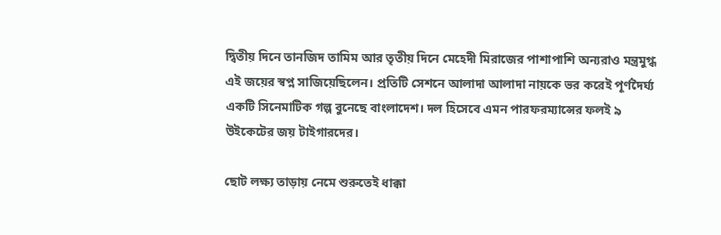দ্বিতীয় দিনে তানজিদ তামিম আর তৃতীয় দিনে মেহেদী মিরাজের পাশাপাশি অন্যরাও মন্ত্রমুগ্ধ এই জয়ের স্বপ্ন সাজিয়েছিলেন। প্রতিটি সেশনে আলাদা আলাদা নায়কে ভর করেই পূর্ণদৈর্ঘ্য একটি সিনেমাটিক গল্প বুনেছে বাংলাদেশ। দল হিসেবে এমন পারফরম্যান্সের ফলই ৯ উইকেটের জয় টাইগারদের।

ছোট লক্ষ্য তাড়ায় নেমে শুরুতেই ধাক্কা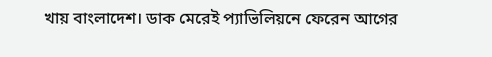খায় বাংলাদেশ। ডাক মেরেই প্যাভিলিয়নে ফেরেন আগের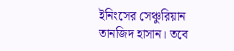ইনিংসের সেঞ্চুরিয়ান তানজিদ হাসান। তবে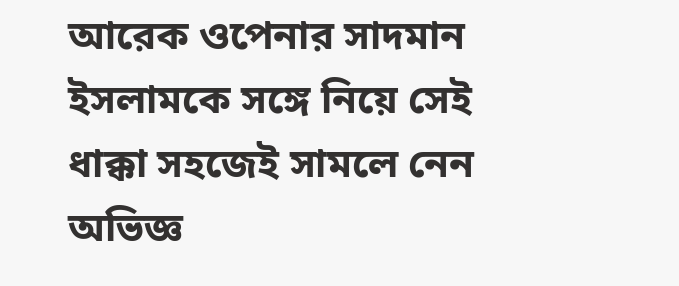আরেক ওপেনার সাদমান ইসলামকে সঙ্গে নিয়ে সেই ধাক্কা সহজেই সামলে নেন অভিজ্ঞ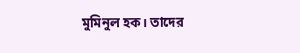মুমিনুল হক। তাদের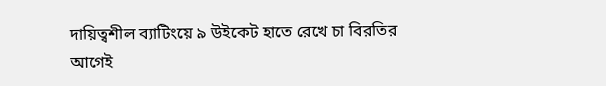দায়িত্বশীল ব্যাটিংয়ে ৯ উইকেট হাতে রেখে চা বিরতির আগেই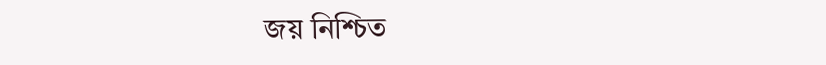জয় নিশ্চিত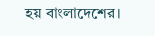হয় বাংলাদেশের।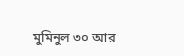মুমিনুল ৩০ আর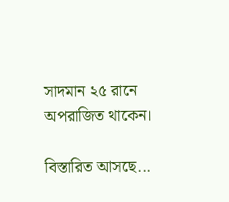সাদমান ২৫ রানে অপরাজিত থাকেন।

বিস্তারিত আসছে...